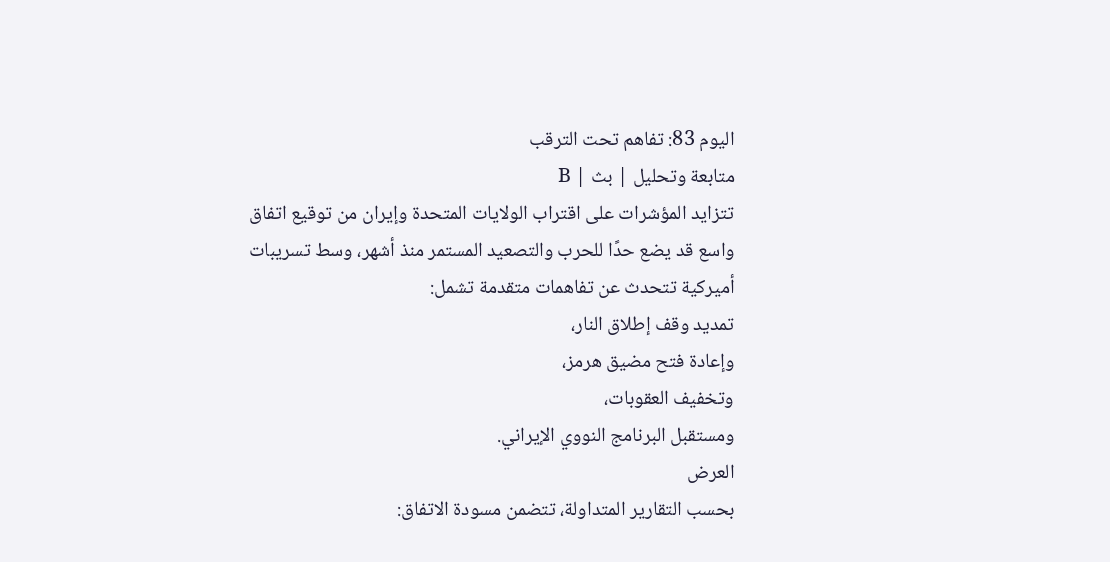اليوم 83: تفاهم تحت الترقب
متابعة وتحليل | بث | B
تتزايد المؤشرات على اقتراب الولايات المتحدة وإيران من توقيع اتفاق واسع قد يضع حدًا للحرب والتصعيد المستمر منذ أشهر، وسط تسريبات أميركية تتحدث عن تفاهمات متقدمة تشمل:
تمديد وقف إطلاق النار،
وإعادة فتح مضيق هرمز،
وتخفيف العقوبات،
ومستقبل البرنامج النووي الإيراني.
العرض
بحسب التقارير المتداولة، تتضمن مسودة الاتفاق: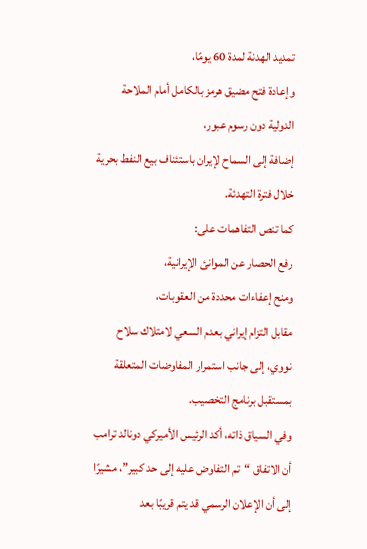تمديد الهدنة لمدة 60 يومًا،
وإعادة فتح مضيق هرمز بالكامل أمام الملاحة الدولية دون رسوم عبور،
إضافة إلى السماح لإيران باستئناف بيع النفط بحرية خلال فترة التهدئة.
كما تنص التفاهمات على:
رفع الحصار عن الموانئ الإيرانية،
ومنح إعفاءات محددة من العقوبات،
مقابل التزام إيراني بعدم السعي لامتلاك سلاح نووي، إلى جانب استمرار المفاوضات المتعلقة بمستقبل برنامج التخصيب.
وفي السياق ذاته، أكد الرئيس الأميركي دونالد ترامب أن الاتفاق “تم التفاوض عليه إلى حد كبير”، مشيرًا إلى أن الإعلان الرسمي قد يتم قريبًا بعد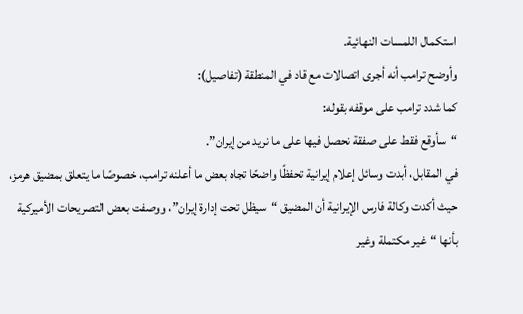استكمال اللمسات النهائية.
وأوضح ترامب أنه أجرى اتصالات مع قاد في المنطقة (تفاصيل):
كما شدد ترامب على موقفه بقوله:
“سأوقع فقط على صفقة نحصل فيها على ما نريد من إيران”.
في المقابل، أبدت وسائل إعلام إيرانية تحفظًا واضحًا تجاه بعض ما أعلنه ترامب، خصوصًا ما يتعلق بمضيق هرمز، حيث أكدت وكالة فارس الإيرانية أن المضيق “سيظل تحت إدارة إيران”، ووصفت بعض التصريحات الأميركية بأنها “غير مكتملة وغير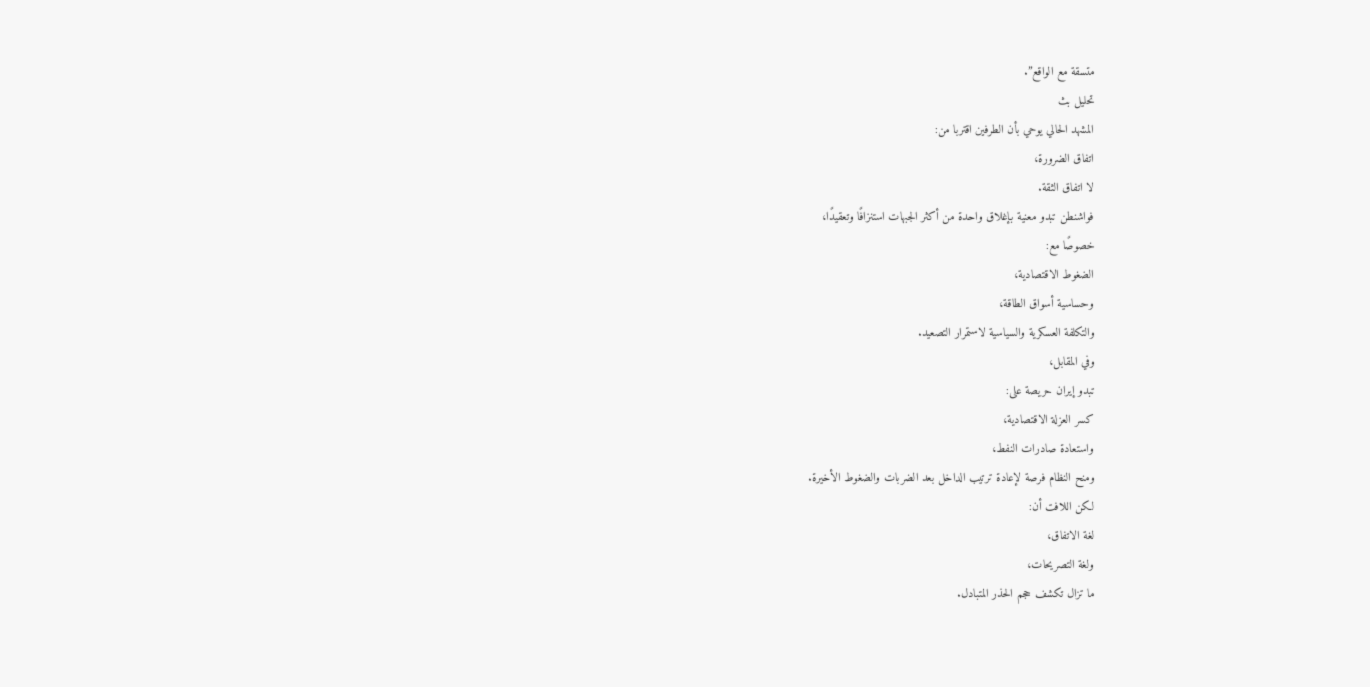متسقة مع الواقع”.
تحليل بث
المشهد الحالي يوحي بأن الطرفين اقتربا من:
اتفاق الضرورة،
لا اتفاق الثقة.
فواشنطن تبدو معنية بإغلاق واحدة من أكثر الجبهات استنزافًا وتعقيدًا،
خصوصًا مع:
الضغوط الاقتصادية،
وحساسية أسواق الطاقة،
والتكلفة العسكرية والسياسية لاستمرار التصعيد.
وفي المقابل،
تبدو إيران حريصة على:
كسر العزلة الاقتصادية،
واستعادة صادرات النفط،
ومنح النظام فرصة لإعادة ترتيب الداخل بعد الضربات والضغوط الأخيرة.
لكن اللافت أن:
لغة الاتفاق،
ولغة التصريحات،
ما تزال تكشف حجم الحذر المتبادل.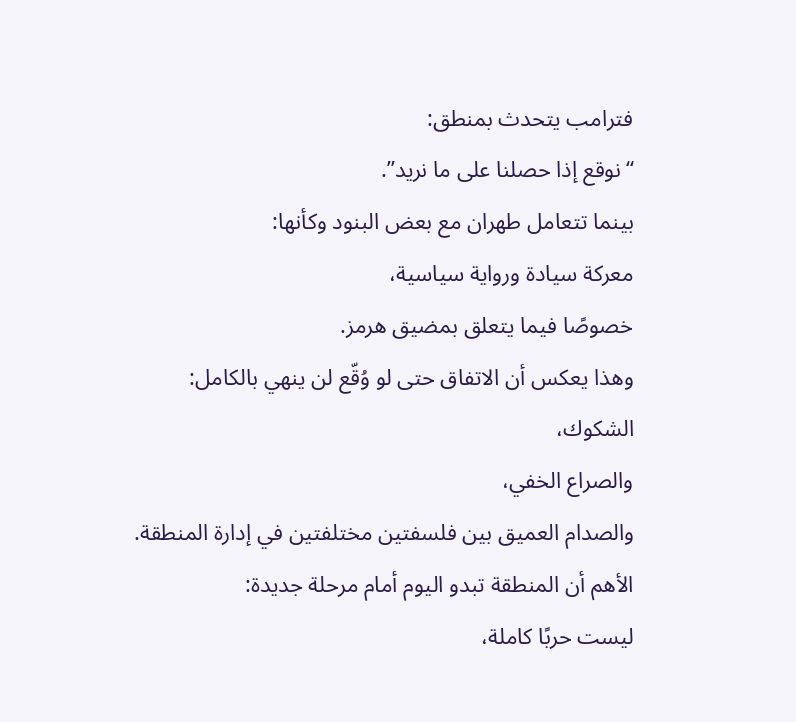فترامب يتحدث بمنطق:
“نوقع إذا حصلنا على ما نريد”.
بينما تتعامل طهران مع بعض البنود وكأنها:
معركة سيادة ورواية سياسية،
خصوصًا فيما يتعلق بمضيق هرمز.
وهذا يعكس أن الاتفاق حتى لو وُقّع لن ينهي بالكامل:
الشكوك،
والصراع الخفي،
والصدام العميق بين فلسفتين مختلفتين في إدارة المنطقة.
الأهم أن المنطقة تبدو اليوم أمام مرحلة جديدة:
ليست حربًا كاملة،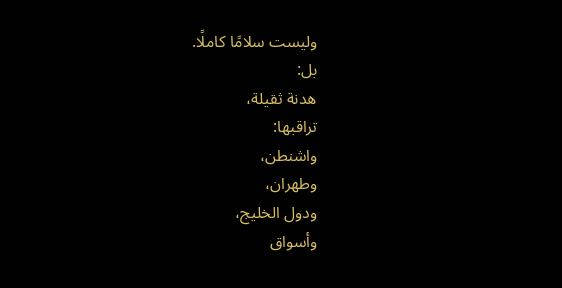وليست سلامًا كاملًا.
بل:
هدنة ثقيلة،
تراقبها:
واشنطن،
وطهران،
ودول الخليج،
وأسواق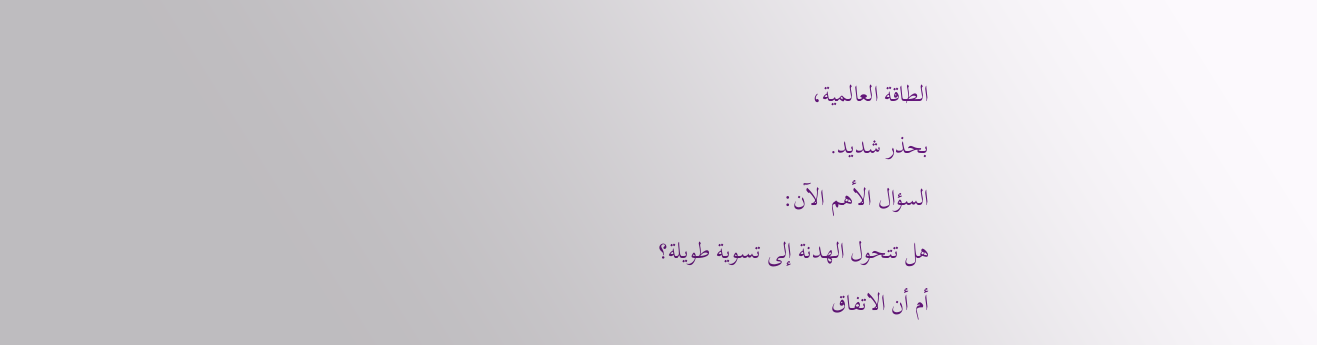الطاقة العالمية،
بحذر شديد.
السؤال الأهم الآن:
هل تتحول الهدنة إلى تسوية طويلة؟
أم أن الاتفاق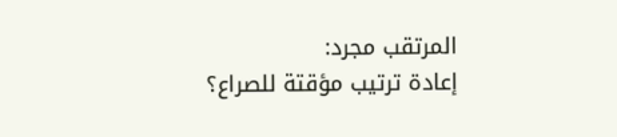المرتقب مجرد:
إعادة ترتيب مؤقتة للصراع؟